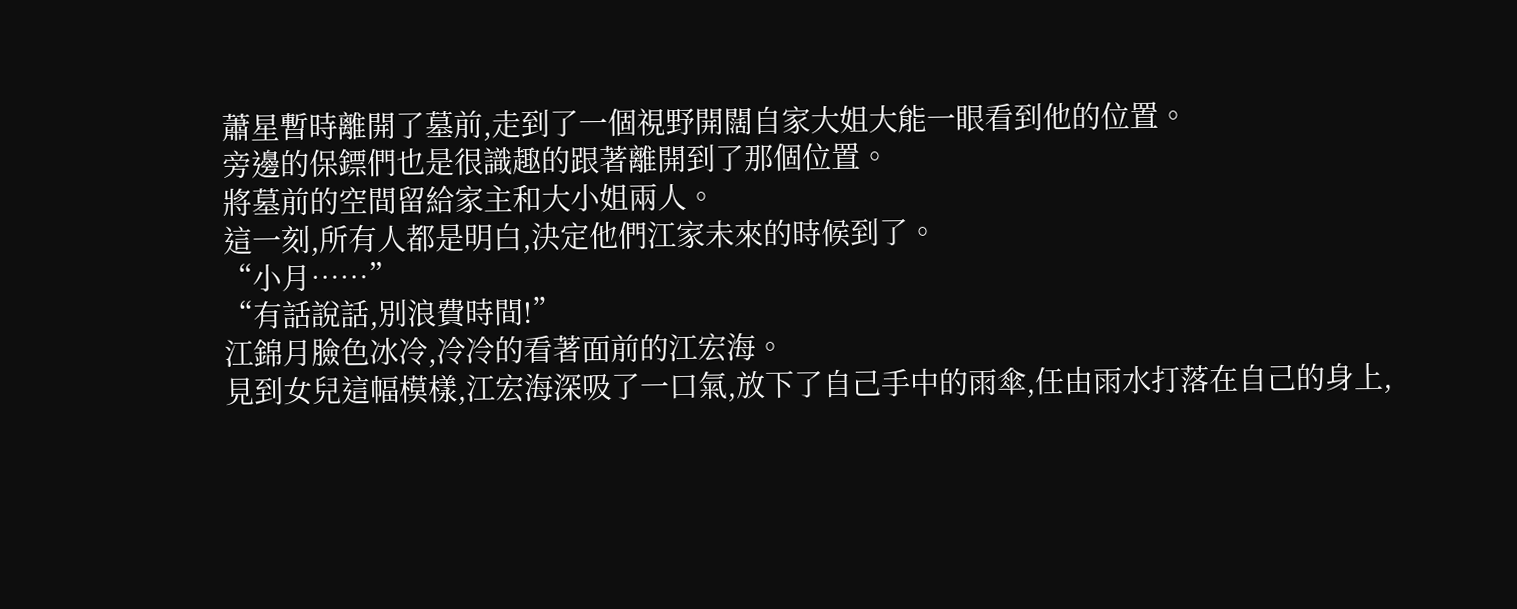蕭星暫時離開了墓前,走到了一個視野開闊自家大姐大能一眼看到他的位置。
旁邊的保鏢們也是很識趣的跟著離開到了那個位置。
將墓前的空間留給家主和大小姐兩人。
這一刻,所有人都是明白,決定他們江家未來的時候到了。
“小月……”
“有話說話,別浪費時間!”
江錦月臉色冰冷,冷冷的看著面前的江宏海。
見到女兒這幅模樣,江宏海深吸了一口氣,放下了自己手中的雨傘,任由雨水打落在自己的身上,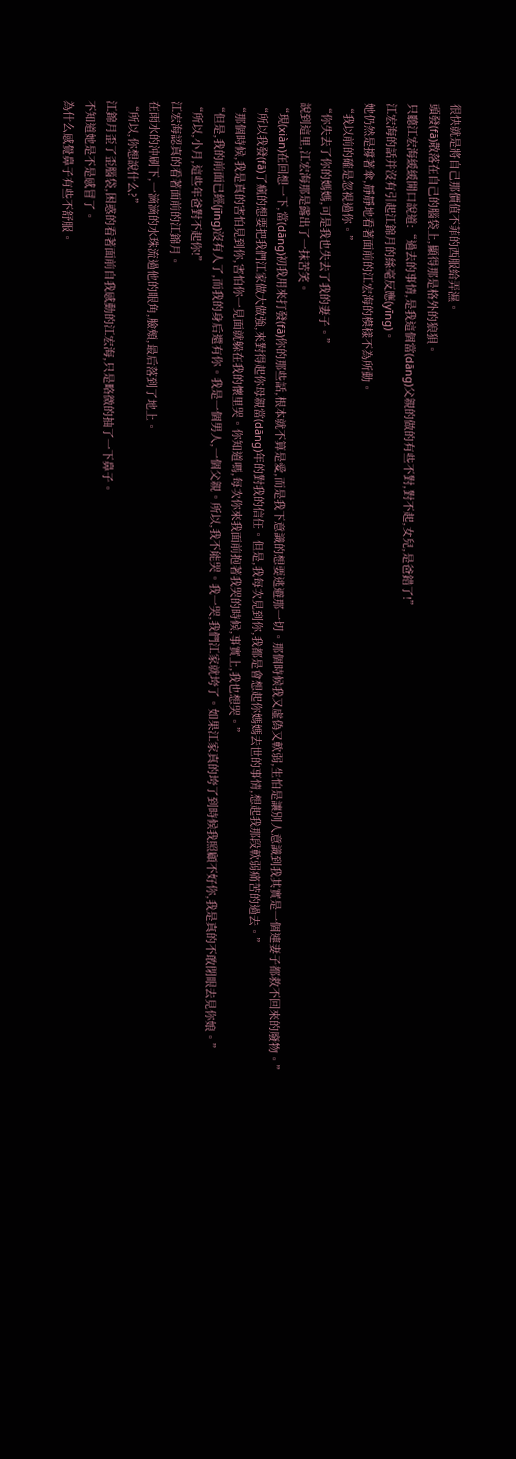很快就是將自己那價值不菲的西服給弄濕。
頭發(fā)散落在自己的腦袋上,顯得那是格外的狼狽。
只聽江宏海緩緩開口說道:“過去的事情,是我這個當(dāng)父親的做的有些不對,對不起,女兒,是爸錯了!”
江宏海的話并沒有引起江錦月的絲毫反應(yīng)。
她仍然是撐著傘,靜靜地看著面前的江宏海的模樣不為所動。
“我以前的確是忽視過你。”
“你失去了你的媽媽,可是我也失去了我的妻子。”
說到這里,江宏海那是露出了一抹苦笑。
“現(xiàn)在回想一下,當(dāng)初我用來打發(fā)你的那些話,根本就不算是愛,而是我下意識的想要逃避那一切。那個時候我又虛偽又軟弱,生怕是讓別人意識到我其實是一個連妻子都救不回來的廢物。”
“所以我發(fā)了瘋的想要把我們江家做大做強,來對得起你母親當(dāng)年的對我的信任。但是,我每次見到你,我都是會想起你媽媽去世的事情,想起我那段軟弱痛苦的過去。”
“那個時候,我是真的害怕見到你,害怕你一見面就躲在我的懷里哭。你知道嗎,每次你來我面前抱著我哭的時候,事實上,我也想哭。”
“但是,我的前面已經(jīng)沒有人了,而我的身后還有你。我是一個男人,一個父親。所以,我不能哭。我一哭,我們江家就垮了。如果江家真的垮了到時候我照顧不好你,我是真的不敢閉眼去見你娘。”
“所以,小月,這些年爸對不起你!”
江宏海認真的看著面前的江錦月。
在雨水的沖刷下,一滴滴的水珠流過他的眼角,臉頰,最后落到了地上。
“所以,你想說什么?”
江錦月歪了歪腦袋,困惑的看著面前自我感動的江宏海,只是略微的抽了一下鼻子。
不知道她是不是感冒了。
為什么感覺鼻子有些不舒服。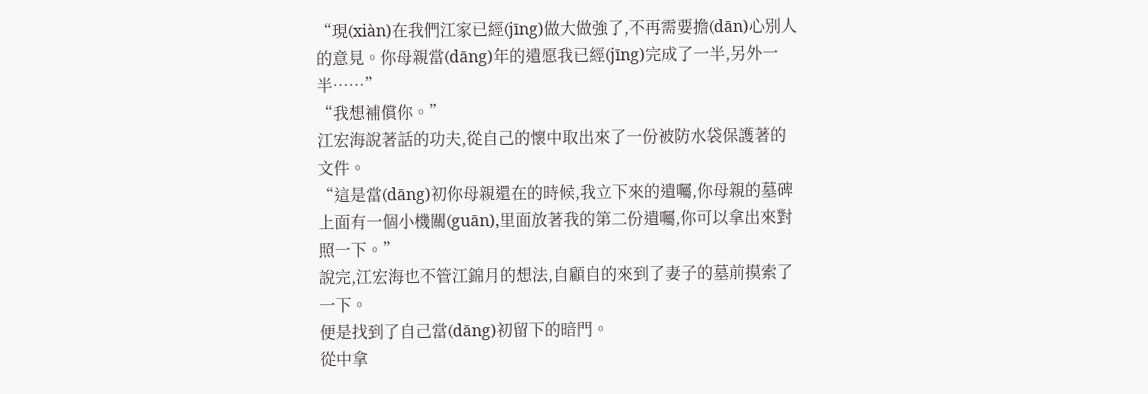“現(xiàn)在我們江家已經(jīng)做大做強了,不再需要擔(dān)心別人的意見。你母親當(dāng)年的遺愿我已經(jīng)完成了一半,另外一半……”
“我想補償你。”
江宏海說著話的功夫,從自己的懷中取出來了一份被防水袋保護著的文件。
“這是當(dāng)初你母親還在的時候,我立下來的遺囑,你母親的墓碑上面有一個小機關(guān),里面放著我的第二份遺囑,你可以拿出來對照一下。”
說完,江宏海也不管江錦月的想法,自顧自的來到了妻子的墓前摸索了一下。
便是找到了自己當(dāng)初留下的暗門。
從中拿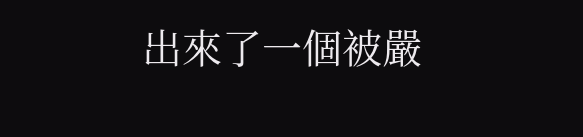出來了一個被嚴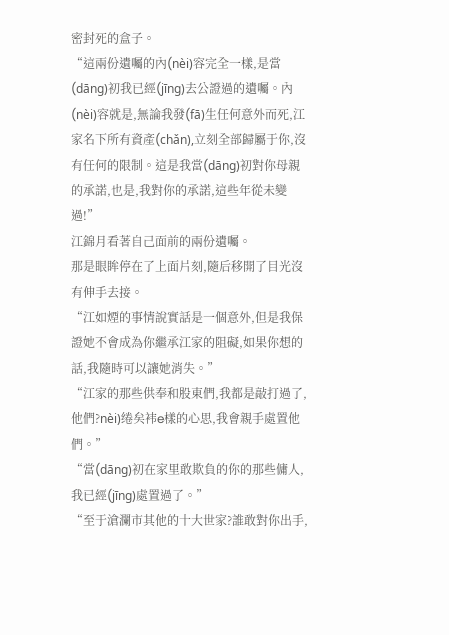密封死的盒子。
“這兩份遺囑的內(nèi)容完全一樣,是當(dāng)初我已經(jīng)去公證過的遺囑。內(nèi)容就是,無論我發(fā)生任何意外而死,江家名下所有資產(chǎn),立刻全部歸屬于你,沒有任何的限制。這是我當(dāng)初對你母親的承諾,也是,我對你的承諾,這些年從未變過!”
江錦月看著自己面前的兩份遺囑。
那是眼眸停在了上面片刻,隨后移開了目光沒有伸手去接。
“江如煙的事情說實話是一個意外,但是我保證她不會成為你繼承江家的阻礙,如果你想的話,我隨時可以讓她消失。”
“江家的那些供奉和股東們,我都是敲打過了,他們?nèi)绻矣袆e樣的心思,我會親手處置他們。”
“當(dāng)初在家里敢欺負的你的那些傭人,我已經(jīng)處置過了。”
“至于滄瀾市其他的十大世家?誰敢對你出手,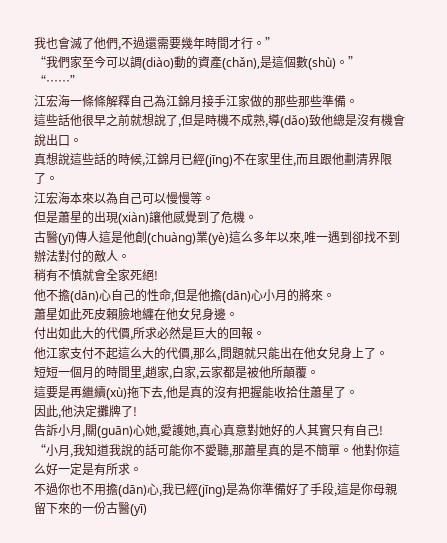我也會滅了他們,不過還需要幾年時間才行。”
“我們家至今可以調(diào)動的資產(chǎn),是這個數(shù)。”
“……”
江宏海一條條解釋自己為江錦月接手江家做的那些那些準備。
這些話他很早之前就想說了,但是時機不成熟,導(dǎo)致他總是沒有機會說出口。
真想說這些話的時候,江錦月已經(jīng)不在家里住,而且跟他劃清界限了。
江宏海本來以為自己可以慢慢等。
但是蕭星的出現(xiàn)讓他感覺到了危機。
古醫(yī)傳人這是他創(chuàng)業(yè)這么多年以來,唯一遇到卻找不到辦法對付的敵人。
稍有不慎就會全家死絕!
他不擔(dān)心自己的性命,但是他擔(dān)心小月的將來。
蕭星如此死皮賴臉地纏在他女兒身邊。
付出如此大的代價,所求必然是巨大的回報。
他江家支付不起這么大的代價,那么,問題就只能出在他女兒身上了。
短短一個月的時間里,趙家,白家,云家都是被他所顛覆。
這要是再繼續(xù)拖下去,他是真的沒有把握能收拾住蕭星了。
因此,他決定攤牌了!
告訴小月,關(guān)心她,愛護她,真心真意對她好的人其實只有自己!
“小月,我知道我說的話可能你不愛聽,那蕭星真的是不簡單。他對你這么好一定是有所求。
不過你也不用擔(dān)心,我已經(jīng)是為你準備好了手段,這是你母親留下來的一份古醫(yī)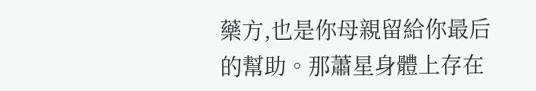藥方,也是你母親留給你最后的幫助。那蕭星身體上存在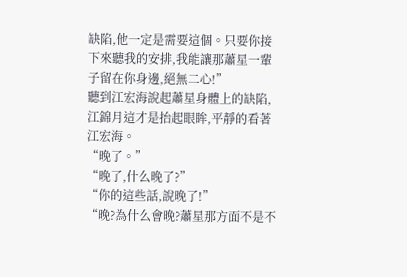缺陷,他一定是需要這個。只要你接下來聽我的安排,我能讓那蕭星一輩子留在你身邊,絕無二心!”
聽到江宏海說起蕭星身體上的缺陷,江錦月這才是抬起眼眸,平靜的看著江宏海。
“晚了。”
“晚了,什么晚了?”
“你的這些話,說晚了!”
“晚?為什么會晚?蕭星那方面不是不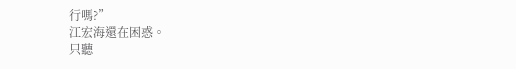行嗎?”
江宏海還在困惑。
只聽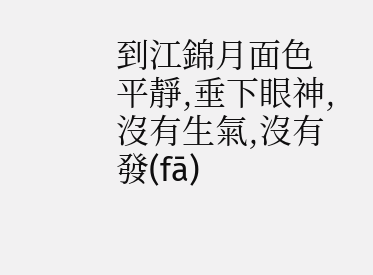到江錦月面色平靜,垂下眼神,沒有生氣,沒有發(fā)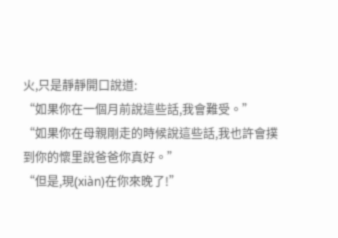火,只是靜靜開口說道:
“如果你在一個月前說這些話,我會難受。”
“如果你在母親剛走的時候說這些話,我也許會撲到你的懷里說爸爸你真好。”
“但是,現(xiàn)在你來晚了!”